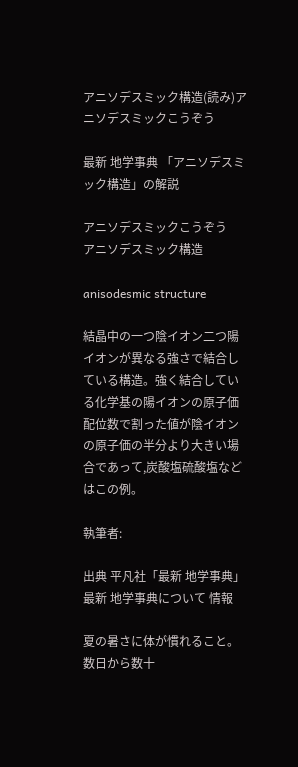アニソデスミック構造(読み)アニソデスミックこうぞう

最新 地学事典 「アニソデスミック構造」の解説

アニソデスミックこうぞう
アニソデスミック構造

anisodesmic structure

結晶中の一つ陰イオン二つ陽イオンが異なる強さで結合している構造。強く結合している化学基の陽イオンの原子価配位数で割った値が陰イオンの原子価の半分より大きい場合であって,炭酸塩硫酸塩などはこの例。

執筆者:

出典 平凡社「最新 地学事典」最新 地学事典について 情報

夏の暑さに体が慣れること。数日から数十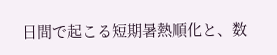日間で起こる短期暑熱順化と、数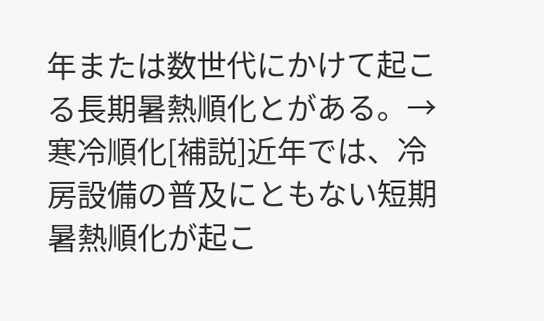年または数世代にかけて起こる長期暑熱順化とがある。→寒冷順化[補説]近年では、冷房設備の普及にともない短期暑熱順化が起こ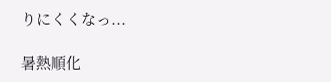りにくくなっ...

暑熱順化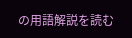の用語解説を読む